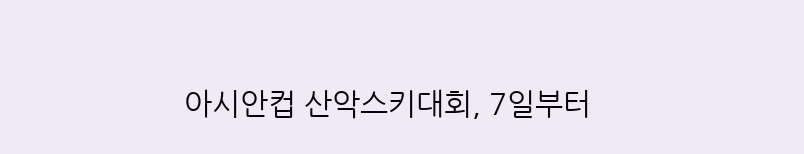아시안컵 산악스키대회, 7일부터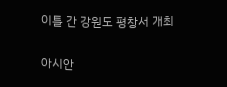이틀 간 강원도 평창서 개최

아시안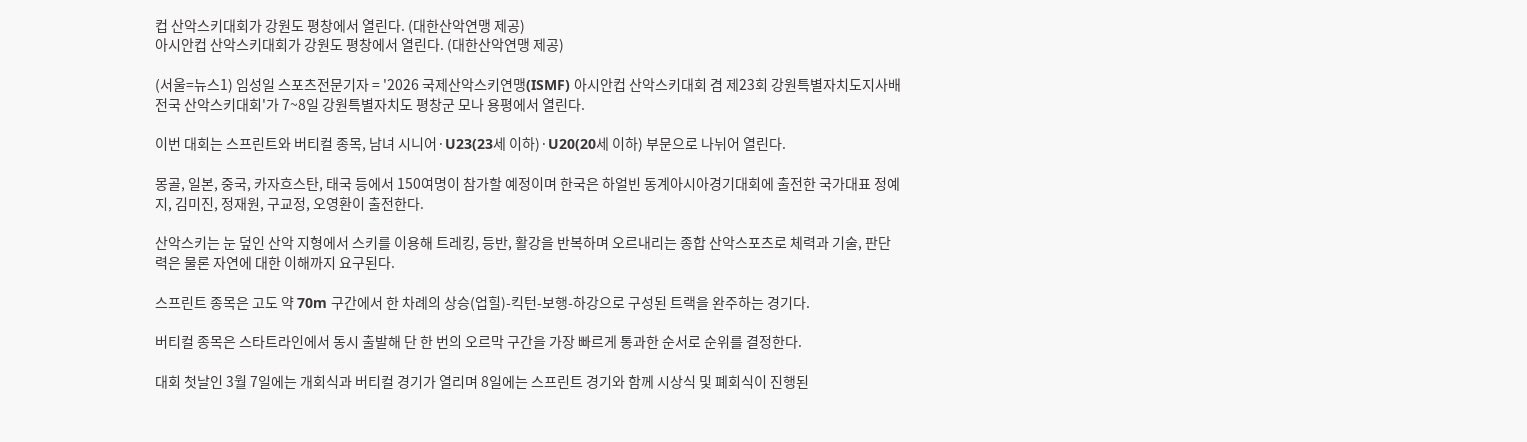컵 산악스키대회가 강원도 평창에서 열린다. (대한산악연맹 제공)
아시안컵 산악스키대회가 강원도 평창에서 열린다. (대한산악연맹 제공)

(서울=뉴스1) 임성일 스포츠전문기자 = '2026 국제산악스키연맹(ISMF) 아시안컵 산악스키대회 겸 제23회 강원특별자치도지사배 전국 산악스키대회'가 7~8일 강원특별자치도 평창군 모나 용평에서 열린다.

이번 대회는 스프린트와 버티컬 종목, 남녀 시니어·U23(23세 이하)·U20(20세 이하) 부문으로 나뉘어 열린다.

몽골, 일본, 중국, 카자흐스탄, 태국 등에서 150여명이 참가할 예정이며 한국은 하얼빈 동계아시아경기대회에 출전한 국가대표 정예지, 김미진, 정재원, 구교정, 오영환이 출전한다.

산악스키는 눈 덮인 산악 지형에서 스키를 이용해 트레킹, 등반, 활강을 반복하며 오르내리는 종합 산악스포츠로 체력과 기술, 판단력은 물론 자연에 대한 이해까지 요구된다.

스프린트 종목은 고도 약 70m 구간에서 한 차례의 상승(업힐)-킥턴-보행-하강으로 구성된 트랙을 완주하는 경기다.

버티컬 종목은 스타트라인에서 동시 출발해 단 한 번의 오르막 구간을 가장 빠르게 통과한 순서로 순위를 결정한다.

대회 첫날인 3월 7일에는 개회식과 버티컬 경기가 열리며 8일에는 스프린트 경기와 함께 시상식 및 폐회식이 진행된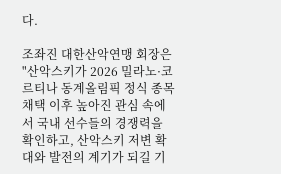다.

조좌진 대한산악연맹 회장은 "산악스키가 2026 밀라노·코르티나 동계올림픽 정식 종목 채택 이후 높아진 관심 속에서 국내 선수들의 경쟁력을 확인하고, 산악스키 저변 확대와 발전의 계기가 되길 기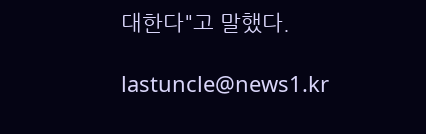대한다"고 말했다.

lastuncle@news1.kr